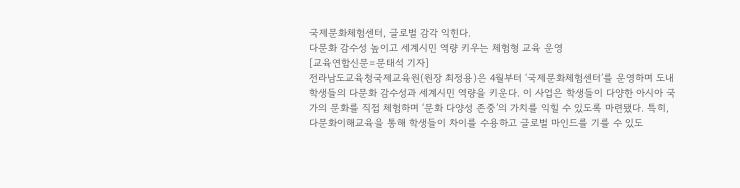국제문화체험센터, 글로벌 감각 익힌다.
다문화 감수성 높이고 세계시민 역량 키우는 체험형 교육 운영
[교육연합신문=문태석 기자]
전라남도교육청국제교육원(원장 최정용)은 4월부터 ‘국제문화체험센터’를 운영하며 도내 학생들의 다문화 감수성과 세계시민 역량을 키운다. 이 사업은 학생들이 다양한 아시아 국가의 문화를 직접 체험하며 ‘문화 다양성 존중’의 가치를 익힐 수 있도록 마련됐다. 특히, 다문화이해교육을 통해 학생들이 차이를 수용하고 글로벌 마인드를 기를 수 있도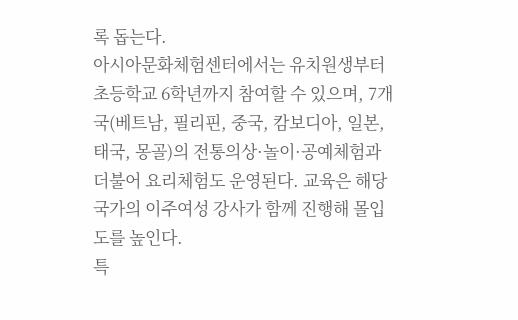록 돕는다.
아시아문화체험센터에서는 유치원생부터 초등학교 6학년까지 참여할 수 있으며, 7개국(베트남, 필리핀, 중국, 캄보디아, 일본, 태국, 몽골)의 전통의상·놀이·공예체험과 더불어 요리체험도 운영된다. 교육은 해당 국가의 이주여성 강사가 함께 진행해 몰입도를 높인다.
특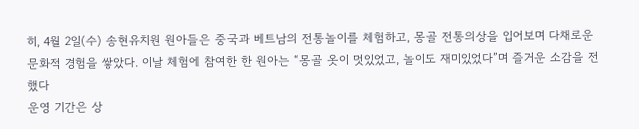히, 4월 2일(수) 송현유치원 원아들은 중국과 베트남의 전통놀이를 체험하고, 몽골 전통의상을 입어보며 다채로운 문화적 경험을 쌓았다. 이날 체험에 참여한 한 원아는 “몽골 옷이 멋있었고, 놀이도 재미있었다”며 즐거운 소감을 전했다
운영 기간은 상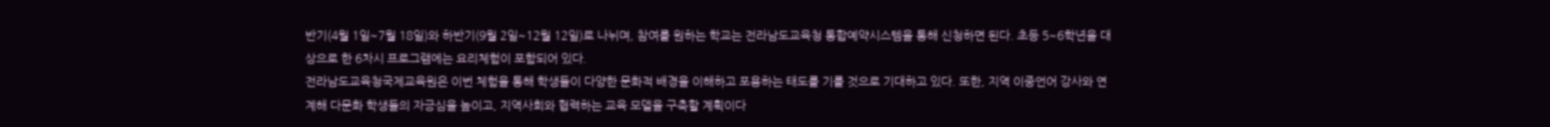반기(4월 1일~7월 18일)와 하반기(9월 2일~12월 12일)로 나뉘며, 참여를 원하는 학교는 전라남도교육청 통합예약시스템을 통해 신청하면 된다. 초등 5~6학년을 대상으로 한 6차시 프로그램에는 요리체험이 포함되어 있다.
전라남도교육청국제교육원은 이번 체험을 통해 학생들이 다양한 문화적 배경을 이해하고 포용하는 태도를 기를 것으로 기대하고 있다. 또한, 지역 이중언어 강사와 연계해 다문화 학생들의 자긍심을 높이고, 지역사회와 협력하는 교육 모델을 구축할 계획이다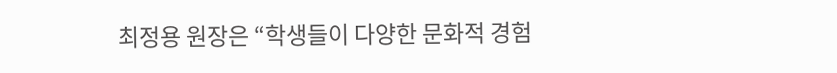최정용 원장은 “학생들이 다양한 문화적 경험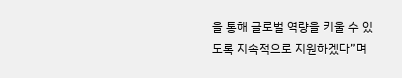을 통해 글로벌 역량을 키울 수 있도록 지속적으로 지원하겠다”며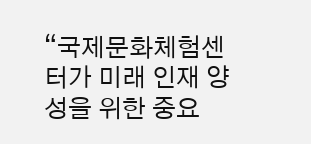“국제문화체험센터가 미래 인재 양성을 위한 중요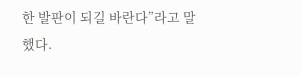한 발판이 되길 바란다”라고 말했다.